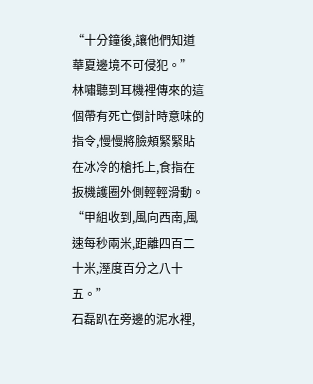“十分鐘後,讓他們知道華夏邊境不可侵犯。”
林嘯聽到耳機裡傳來的這個帶有死亡倒計時意味的指令,慢慢將臉頰緊緊貼在冰冷的槍托上,食指在扳機護圈外側輕輕滑動。
“甲組收到,風向西南,風速每秒兩米,距離四百二十米,溼度百分之八十五。”
石磊趴在旁邊的泥水裡,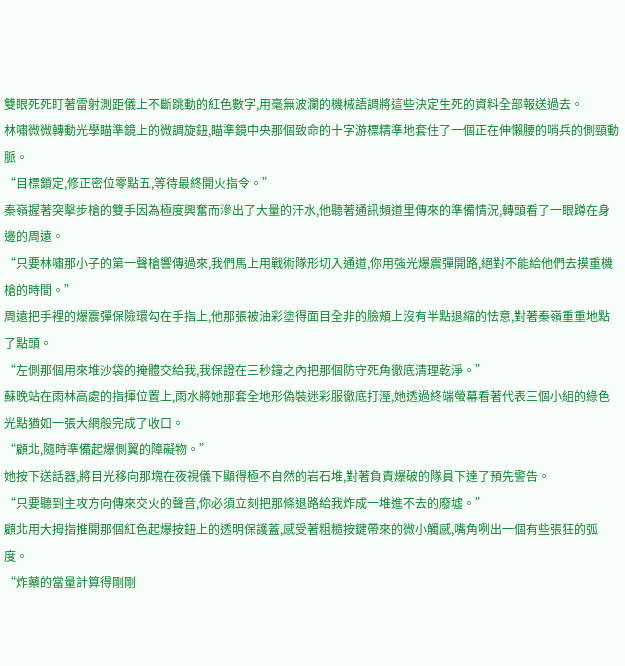雙眼死死盯著雷射測距儀上不斷跳動的紅色數字,用毫無波瀾的機械語調將這些決定生死的資料全部報送過去。
林嘯微微轉動光學瞄準鏡上的微調旋鈕,瞄準鏡中央那個致命的十字游標精準地套住了一個正在伸懶腰的哨兵的側頸動脈。
“目標鎖定,修正密位零點五,等待最終開火指令。”
秦嶺握著突擊步槍的雙手因為極度興奮而滲出了大量的汗水,他聽著通訊頻道里傳來的準備情況,轉頭看了一眼蹲在身邊的周遠。
“只要林嘯那小子的第一聲槍響傳過來,我們馬上用戰術隊形切入通道,你用強光爆震彈開路,絕對不能給他們去摸重機槍的時間。”
周遠把手裡的爆震彈保險環勾在手指上,他那張被油彩塗得面目全非的臉頰上沒有半點退縮的怯意,對著秦嶺重重地點了點頭。
“左側那個用來堆沙袋的掩體交給我,我保證在三秒鐘之內把那個防守死角徹底清理乾淨。”
蘇晚站在雨林高處的指揮位置上,雨水將她那套全地形偽裝迷彩服徹底打溼,她透過終端螢幕看著代表三個小組的綠色光點猶如一張大網般完成了收口。
“顧北,隨時準備起爆側翼的障礙物。”
她按下送話器,將目光移向那塊在夜視儀下顯得極不自然的岩石堆,對著負責爆破的隊員下達了預先警告。
“只要聽到主攻方向傳來交火的聲音,你必須立刻把那條退路給我炸成一堆進不去的廢墟。”
顧北用大拇指推開那個紅色起爆按鈕上的透明保護蓋,感受著粗糙按鍵帶來的微小觸感,嘴角咧出一個有些張狂的弧度。
“炸藥的當量計算得剛剛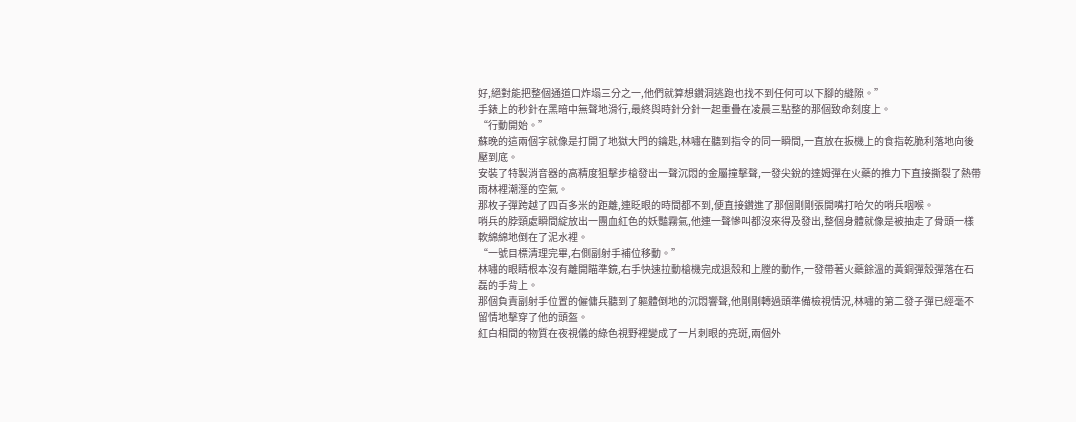好,絕對能把整個通道口炸塌三分之一,他們就算想鑽洞逃跑也找不到任何可以下腳的縫隙。”
手錶上的秒針在黑暗中無聲地滑行,最終與時針分針一起重疊在凌晨三點整的那個致命刻度上。
“行動開始。”
蘇晚的這兩個字就像是打開了地獄大門的鑰匙,林嘯在聽到指令的同一瞬間,一直放在扳機上的食指乾脆利落地向後壓到底。
安裝了特製消音器的高精度狙擊步槍發出一聲沉悶的金屬撞擊聲,一發尖銳的達姆彈在火藥的推力下直接撕裂了熱帶雨林裡潮溼的空氣。
那枚子彈跨越了四百多米的距離,連眨眼的時間都不到,便直接鑽進了那個剛剛張開嘴打哈欠的哨兵咽喉。
哨兵的脖頸處瞬間綻放出一團血紅色的妖豔霧氣,他連一聲慘叫都沒來得及發出,整個身體就像是被抽走了骨頭一樣軟綿綿地倒在了泥水裡。
“一號目標清理完畢,右側副射手補位移動。”
林嘯的眼睛根本沒有離開瞄準鏡,右手快速拉動槍機完成退殼和上膛的動作,一發帶著火藥餘溫的黃銅彈殼彈落在石磊的手背上。
那個負責副射手位置的僱傭兵聽到了軀體倒地的沉悶響聲,他剛剛轉過頭準備檢視情況,林嘯的第二發子彈已經毫不留情地擊穿了他的頭盔。
紅白相間的物質在夜視儀的綠色視野裡變成了一片刺眼的亮斑,兩個外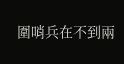圍哨兵在不到兩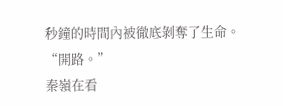秒鐘的時間內被徹底剝奪了生命。
“開路。”
秦嶺在看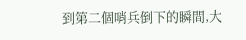到第二個哨兵倒下的瞬間,大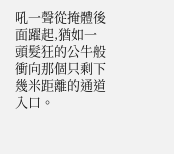吼一聲從掩體後面躍起,猶如一頭髮狂的公牛般衝向那個只剩下幾米距離的通道入口。